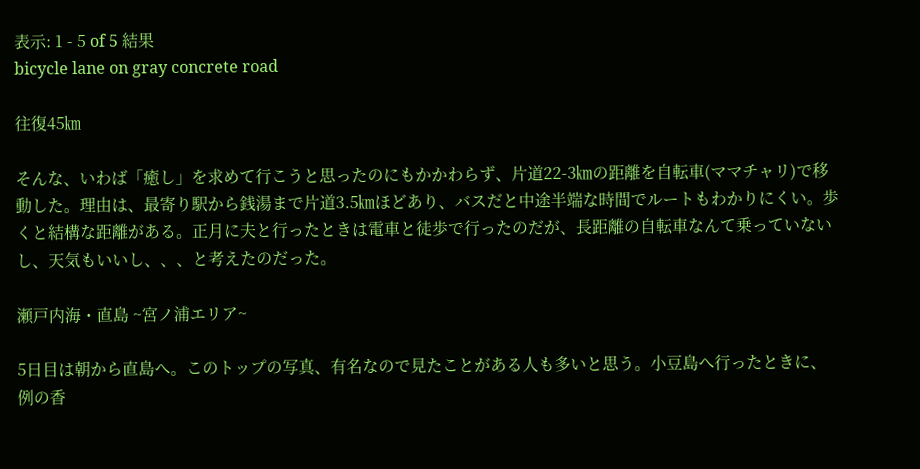表示: 1 - 5 of 5 結果
bicycle lane on gray concrete road

往復45㎞

そんな、いわば「癒し」を求めて行こうと思ったのにもかかわらず、片道22-3㎞の距離を自転車(ママチャリ)で移動した。理由は、最寄り駅から銭湯まで片道3.5㎞ほどあり、バスだと中途半端な時間でルートもわかりにくい。歩くと結構な距離がある。正月に夫と行ったときは電車と徒歩で行ったのだが、長距離の自転車なんて乗っていないし、天気もいいし、、、と考えたのだった。

瀬戸内海・直島 ~宮ノ浦エリア~

5日目は朝から直島へ。このトップの写真、有名なので見たことがある人も多いと思う。小豆島へ行ったときに、例の香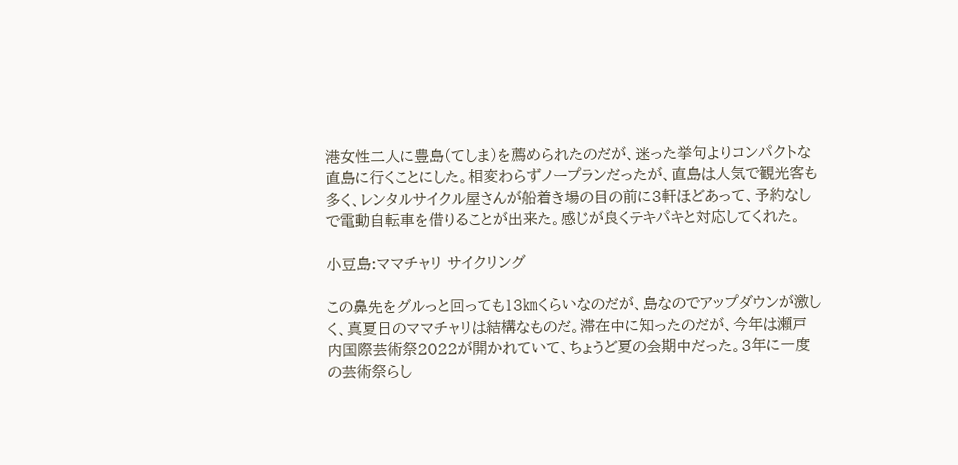港女性二人に豊島(てしま)を薦められたのだが、迷った挙句よりコンパクトな直島に行くことにした。相変わらずノープランだったが、直島は人気で観光客も多く、レンタルサイクル屋さんが船着き場の目の前に3軒ほどあって、予約なしで電動自転車を借りることが出来た。感じが良くテキパキと対応してくれた。

小豆島:ママチャリ サイクリング

この鼻先をグルっと回っても13㎞くらいなのだが、島なのでアップダウンが激しく、真夏日のママチャリは結構なものだ。滞在中に知ったのだが、今年は瀬戸内国際芸術祭2022が開かれていて、ちょうど夏の会期中だった。3年に一度の芸術祭らし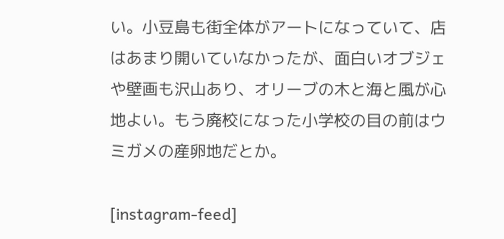い。小豆島も街全体がアートになっていて、店はあまり開いていなかったが、面白いオブジェや壁画も沢山あり、オリーブの木と海と風が心地よい。もう廃校になった小学校の目の前はウミガメの産卵地だとか。

[instagram-feed]